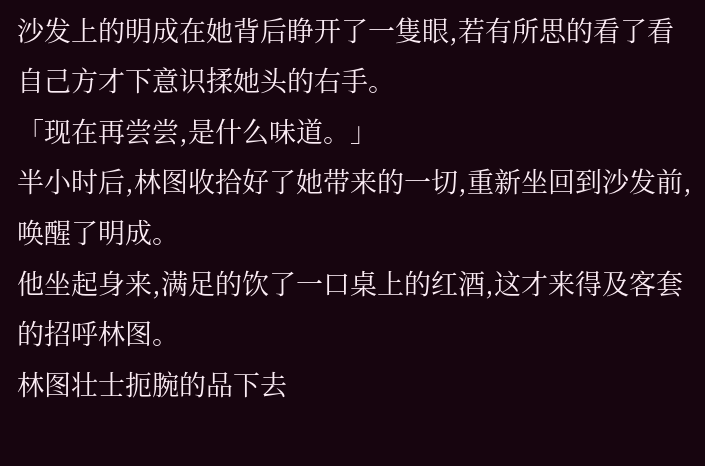沙发上的明成在她背后睁开了一隻眼,若有所思的看了看自己方才下意识揉她头的右手。
「现在再尝尝,是什么味道。」
半小时后,林图收拾好了她带来的一切,重新坐回到沙发前,唤醒了明成。
他坐起身来,满足的饮了一口桌上的红酒,这才来得及客套的招呼林图。
林图壮士扼腕的品下去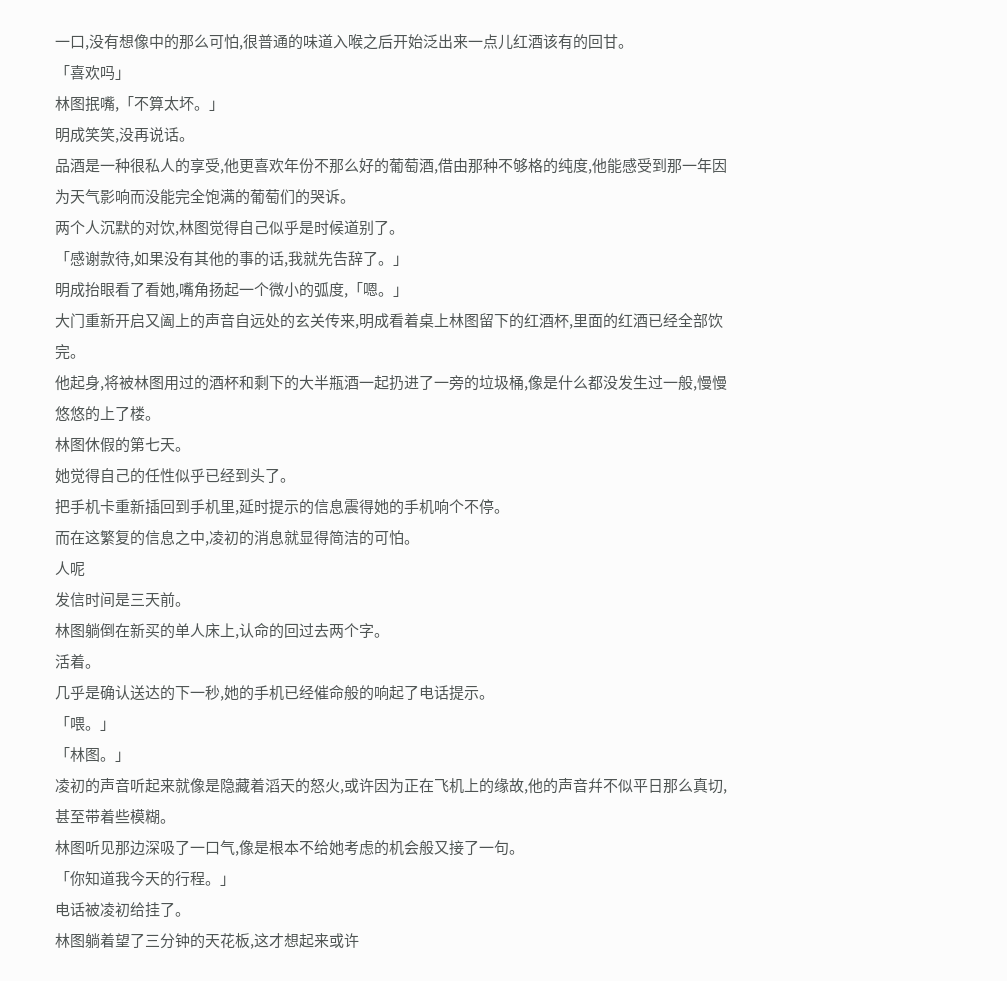一口,没有想像中的那么可怕,很普通的味道入喉之后开始泛出来一点儿红酒该有的回甘。
「喜欢吗」
林图抿嘴,「不算太坏。」
明成笑笑,没再说话。
品酒是一种很私人的享受,他更喜欢年份不那么好的葡萄酒,借由那种不够格的纯度,他能感受到那一年因为天气影响而没能完全饱满的葡萄们的哭诉。
两个人沉默的对饮,林图觉得自己似乎是时候道别了。
「感谢款待,如果没有其他的事的话,我就先告辞了。」
明成抬眼看了看她,嘴角扬起一个微小的弧度,「嗯。」
大门重新开启又阖上的声音自远处的玄关传来,明成看着桌上林图留下的红酒杯,里面的红酒已经全部饮完。
他起身,将被林图用过的酒杯和剩下的大半瓶酒一起扔进了一旁的垃圾桶,像是什么都没发生过一般,慢慢悠悠的上了楼。
林图休假的第七天。
她觉得自己的任性似乎已经到头了。
把手机卡重新插回到手机里,延时提示的信息震得她的手机响个不停。
而在这繁复的信息之中,凌初的消息就显得简洁的可怕。
人呢
发信时间是三天前。
林图躺倒在新买的单人床上,认命的回过去两个字。
活着。
几乎是确认送达的下一秒,她的手机已经催命般的响起了电话提示。
「喂。」
「林图。」
凌初的声音听起来就像是隐藏着滔天的怒火,或许因为正在飞机上的缘故,他的声音幷不似平日那么真切,甚至带着些模糊。
林图听见那边深吸了一口气,像是根本不给她考虑的机会般又接了一句。
「你知道我今天的行程。」
电话被凌初给挂了。
林图躺着望了三分钟的天花板,这才想起来或许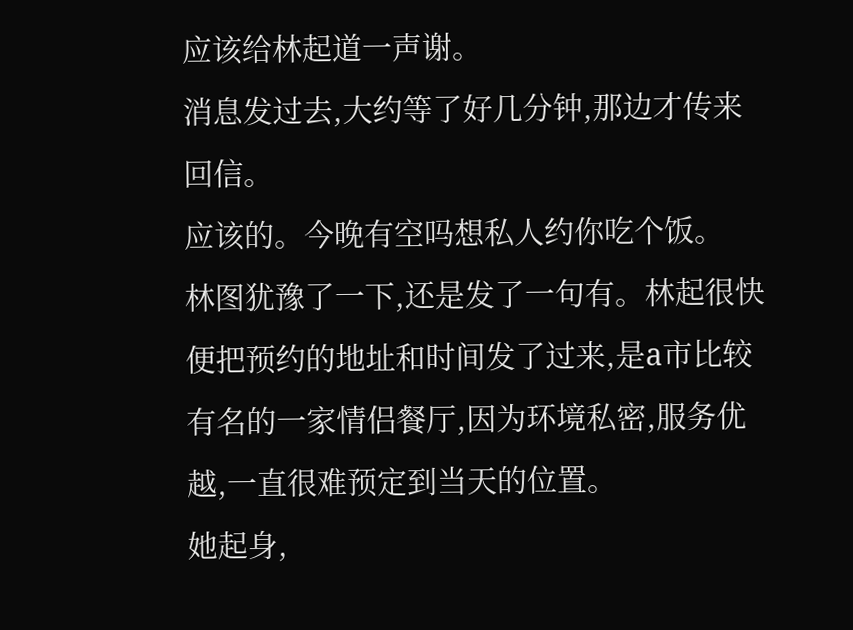应该给林起道一声谢。
消息发过去,大约等了好几分钟,那边才传来回信。
应该的。今晚有空吗想私人约你吃个饭。
林图犹豫了一下,还是发了一句有。林起很快便把预约的地址和时间发了过来,是a市比较有名的一家情侣餐厅,因为环境私密,服务优越,一直很难预定到当天的位置。
她起身,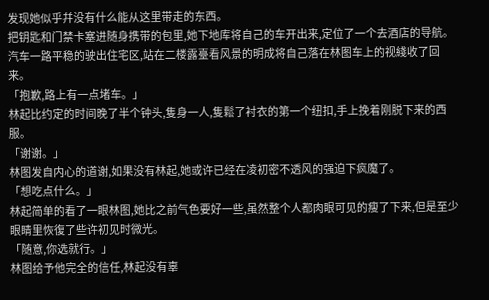发现她似乎幷没有什么能从这里带走的东西。
把钥匙和门禁卡塞进随身携带的包里,她下地库将自己的车开出来,定位了一个去酒店的导航。
汽车一路平稳的驶出住宅区,站在二楼露臺看风景的明成将自己落在林图车上的视綫收了回来。
「抱歉,路上有一点堵车。」
林起比约定的时间晚了半个钟头,隻身一人,隻鬆了衬衣的第一个纽扣,手上挽着刚脱下来的西服。
「谢谢。」
林图发自内心的道谢,如果没有林起,她或许已经在凌初密不透风的强迫下疯魔了。
「想吃点什么。」
林起简单的看了一眼林图,她比之前气色要好一些,虽然整个人都肉眼可见的瘦了下来,但是至少眼睛里恢復了些许初见时微光。
「随意,你选就行。」
林图给予他完全的信任,林起没有辜